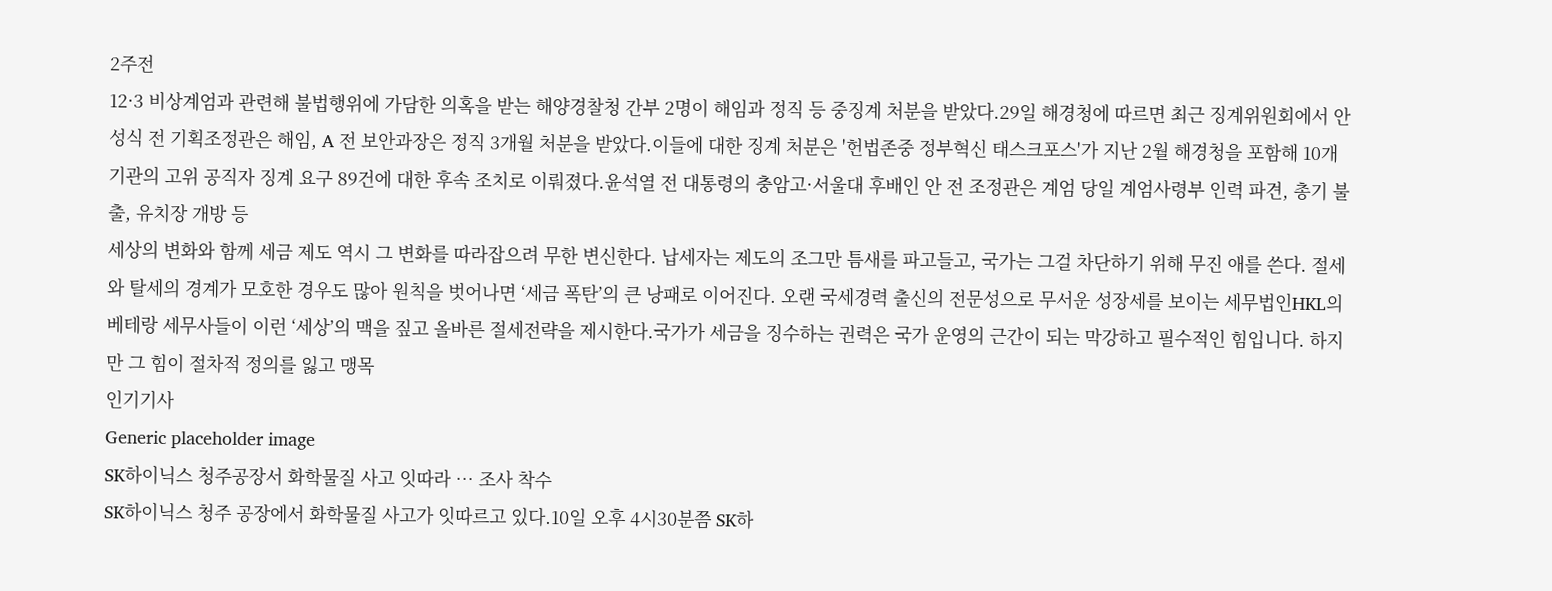2주전
12·3 비상계엄과 관련해 불법행위에 가담한 의혹을 받는 해양경찰청 간부 2명이 해임과 정직 등 중징계 처분을 받았다.29일 해경청에 따르면 최근 징계위원회에서 안성식 전 기획조정관은 해임, A 전 보안과장은 정직 3개월 처분을 받았다.이들에 대한 징계 처분은 '헌법존중 정부혁신 태스크포스'가 지난 2월 해경청을 포함해 10개 기관의 고위 공직자 징계 요구 89건에 대한 후속 조치로 이뤄졌다.윤석열 전 대통령의 충암고·서울대 후배인 안 전 조정관은 계엄 당일 계엄사령부 인력 파견, 총기 불출, 유치장 개방 등
세상의 변화와 함께 세금 제도 역시 그 변화를 따라잡으려 무한 변신한다. 납세자는 제도의 조그만 틈새를 파고들고, 국가는 그걸 차단하기 위해 무진 애를 쓴다. 절세와 탈세의 경계가 모호한 경우도 많아 원칙을 벗어나면 ‘세금 폭탄’의 큰 낭패로 이어진다. 오랜 국세경력 출신의 전문성으로 무서운 성장세를 보이는 세무법인HKL의 베테랑 세무사들이 이런 ‘세상’의 맥을 짚고 올바른 절세전략을 제시한다.국가가 세금을 징수하는 권력은 국가 운영의 근간이 되는 막강하고 필수적인 힘입니다. 하지만 그 힘이 절차적 정의를 잃고 맹목
인기기사
Generic placeholder image
SK하이닉스 청주공장서 화학물질 사고 잇따라 … 조사 착수
SK하이닉스 청주 공장에서 화학물질 사고가 잇따르고 있다.10일 오후 4시30분쯤 SK하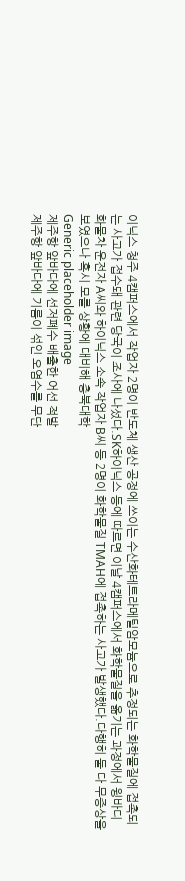이닉스 청주 4캠퍼스에서 작업자 2명이 반도체 생산 공정에 쓰이는 수산화테트라메틸암모늄으로 추정되는 화학물질에 접촉되는 사고가 접수돼 관련 당국이 조사에 나섰다.SK하이닉스 등에 따르면 이날 4캠퍼스에서 화학물질을 옮기는 과정에서 윙바디 화물차 운전자 A씨와 하이닉스 소속 작업자 B씨 등 2명이 화학물질 TMAH에 접촉하는 사고가 발생했다.다행히 둘 다 무증상을 보였으나 혹시 모를 상황에 대비해 충북대학
Generic placeholder image
제주항 앞바다에 선저폐수 배출한 어선 적발
제주항 앞바다에 기름이 섞인 오염수를 무단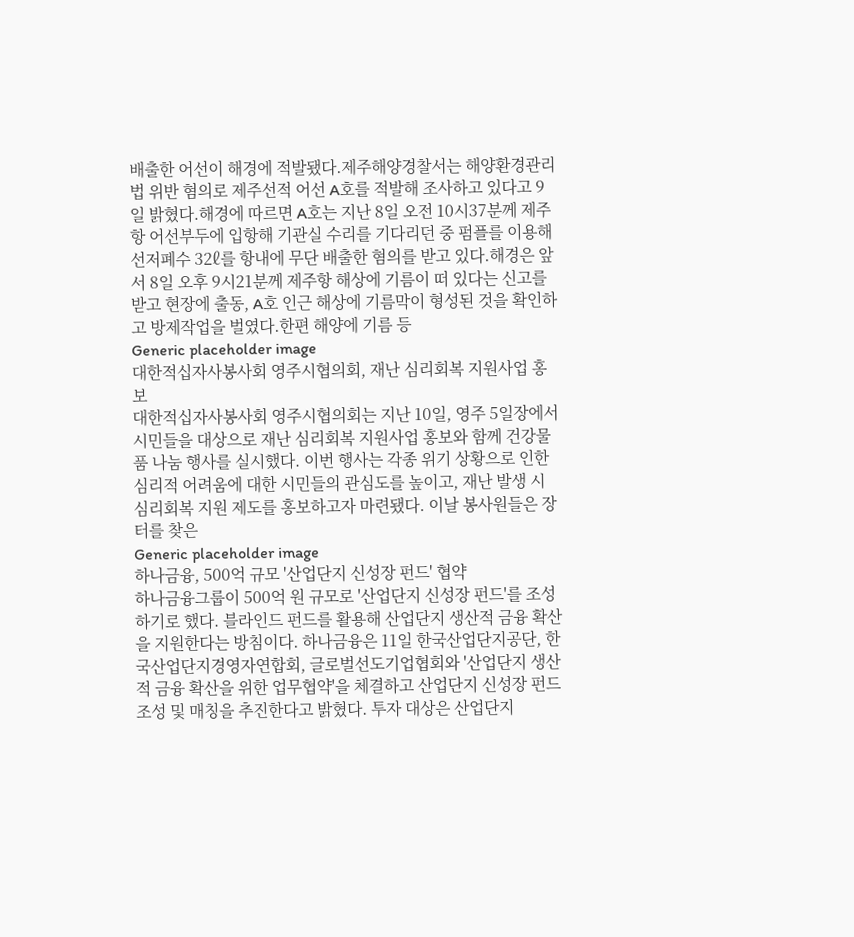배출한 어선이 해경에 적발됐다.제주해양경찰서는 해양환경관리법 위반 혐의로 제주선적 어선 A호를 적발해 조사하고 있다고 9일 밝혔다.해경에 따르면 A호는 지난 8일 오전 10시37분께 제주항 어선부두에 입항해 기관실 수리를 기다리던 중 펌플를 이용해 선저폐수 32ℓ를 항내에 무단 배출한 혐의를 받고 있다.해경은 앞서 8일 오후 9시21분께 제주항 해상에 기름이 떠 있다는 신고를 받고 현장에 출동, A호 인근 해상에 기름막이 형성된 것을 확인하고 방제작업을 벌였다.한편 해양에 기름 등
Generic placeholder image
대한적십자사봉사회 영주시협의회, 재난 심리회복 지원사업 홍보
대한적십자사봉사회 영주시협의회는 지난 10일, 영주 5일장에서 시민들을 대상으로 재난 심리회복 지원사업 홍보와 함께 건강물품 나눔 행사를 실시했다. 이번 행사는 각종 위기 상황으로 인한 심리적 어려움에 대한 시민들의 관심도를 높이고, 재난 발생 시 심리회복 지원 제도를 홍보하고자 마련됐다. 이날 봉사원들은 장터를 찾은
Generic placeholder image
하나금융, 500억 규모 '산업단지 신성장 펀드' 협약
하나금융그룹이 500억 원 규모로 '산업단지 신성장 펀드'를 조성하기로 했다. 블라인드 펀드를 활용해 산업단지 생산적 금융 확산을 지원한다는 방침이다. 하나금융은 11일 한국산업단지공단, 한국산업단지경영자연합회, 글로벌선도기업협회와 '산업단지 생산적 금융 확산을 위한 업무협약'을 체결하고 산업단지 신성장 펀드 조성 및 매칭을 추진한다고 밝혔다. 투자 대상은 산업단지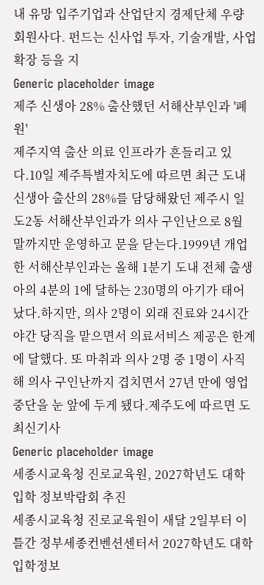내 유망 입주기업과 산업단지 경제단체 우량 회원사다. 펀드는 신사업 투자, 기술개발, 사업 확장 등을 지
Generic placeholder image
제주 신생아 28% 출산했던 서해산부인과 '폐원'
제주지역 출산 의료 인프라가 흔들리고 있다.10일 제주특별자치도에 따르면 최근 도내 신생아 출산의 28%를 담당해왔던 제주시 일도2동 서해산부인과가 의사 구인난으로 8월 말까지만 운영하고 문을 닫는다.1999년 개업한 서해산부인과는 올해 1분기 도내 전체 출생아의 4분의 1에 달하는 230명의 아기가 태어났다.하지만, 의사 2명이 외래 진료와 24시간 야간 당직을 맡으면서 의료서비스 제공은 한계에 달했다. 또 마취과 의사 2명 중 1명이 사직해 의사 구인난까지 겹치면서 27년 만에 영업 중단을 눈 앞에 두게 됐다.제주도에 따르면 도
최신기사
Generic placeholder image
세종시교육청 진로교육원, 2027학년도 대학입학 정보박람회 추진
세종시교육청 진로교육원이 새달 2일부터 이틀간 정부세종컨벤션센터서 2027학년도 대학입학정보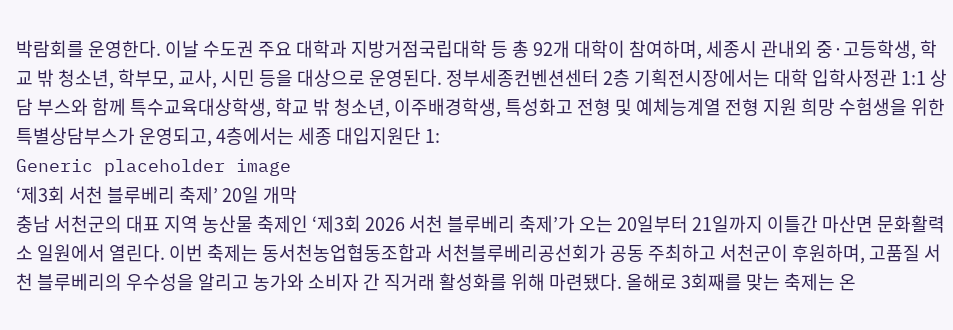박람회를 운영한다. 이날 수도권 주요 대학과 지방거점국립대학 등 총 92개 대학이 참여하며, 세종시 관내외 중·고등학생, 학교 밖 청소년, 학부모, 교사, 시민 등을 대상으로 운영된다. 정부세종컨벤션센터 2층 기획전시장에서는 대학 입학사정관 1:1 상담 부스와 함께 특수교육대상학생, 학교 밖 청소년, 이주배경학생, 특성화고 전형 및 예체능계열 전형 지원 희망 수험생을 위한 특별상담부스가 운영되고, 4층에서는 세종 대입지원단 1:
Generic placeholder image
‘제3회 서천 블루베리 축제’ 20일 개막
충남 서천군의 대표 지역 농산물 축제인 ‘제3회 2026 서천 블루베리 축제’가 오는 20일부터 21일까지 이틀간 마산면 문화활력소 일원에서 열린다. 이번 축제는 동서천농업협동조합과 서천블루베리공선회가 공동 주최하고 서천군이 후원하며, 고품질 서천 블루베리의 우수성을 알리고 농가와 소비자 간 직거래 활성화를 위해 마련됐다. 올해로 3회째를 맞는 축제는 온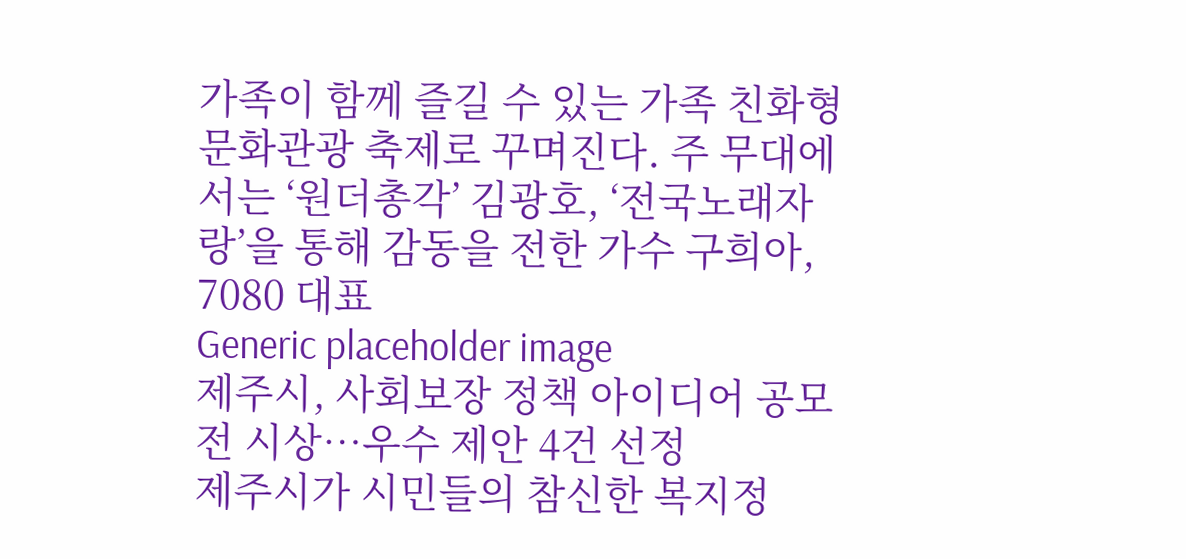가족이 함께 즐길 수 있는 가족 친화형 문화관광 축제로 꾸며진다. 주 무대에서는 ‘원더총각’ 김광호, ‘전국노래자랑’을 통해 감동을 전한 가수 구희아, 7080 대표
Generic placeholder image
제주시, 사회보장 정책 아이디어 공모전 시상…우수 제안 4건 선정
제주시가 시민들의 참신한 복지정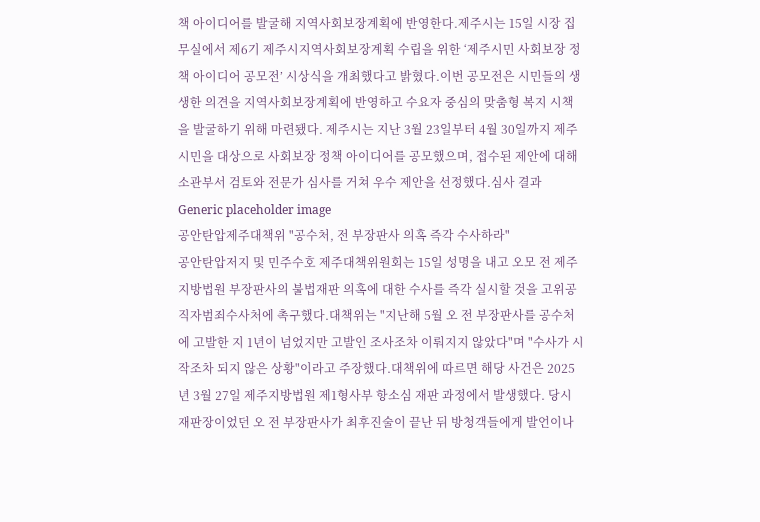책 아이디어를 발굴해 지역사회보장계획에 반영한다.제주시는 15일 시장 집무실에서 제6기 제주시지역사회보장계획 수립을 위한 ‘제주시민 사회보장 정책 아이디어 공모전’ 시상식을 개최했다고 밝혔다.이번 공모전은 시민들의 생생한 의견을 지역사회보장계획에 반영하고 수요자 중심의 맞춤형 복지 시책을 발굴하기 위해 마련됐다. 제주시는 지난 3월 23일부터 4월 30일까지 제주시민을 대상으로 사회보장 정책 아이디어를 공모했으며, 접수된 제안에 대해 소관부서 검토와 전문가 심사를 거쳐 우수 제안을 선정했다.심사 결과
Generic placeholder image
공안탄압제주대책위 "공수처, 전 부장판사 의혹 즉각 수사하라"
공안탄압저지 및 민주수호 제주대책위원회는 15일 성명을 내고 오모 전 제주지방법원 부장판사의 불법재판 의혹에 대한 수사를 즉각 실시할 것을 고위공직자범죄수사처에 촉구했다.대책위는 "지난해 5월 오 전 부장판사를 공수처에 고발한 지 1년이 넘었지만 고발인 조사조차 이뤄지지 않았다"며 "수사가 시작조차 되지 않은 상황"이라고 주장했다.대책위에 따르면 해당 사건은 2025년 3월 27일 제주지방법원 제1형사부 항소심 재판 과정에서 발생했다. 당시 재판장이었던 오 전 부장판사가 최후진술이 끝난 뒤 방청객들에게 발언이나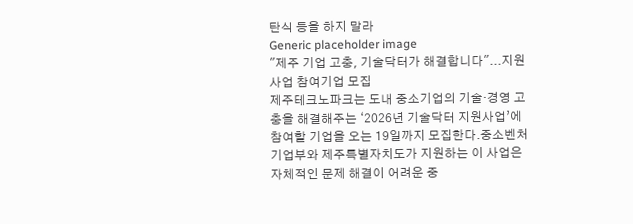탄식 등을 하지 말라
Generic placeholder image
"제주 기업 고충, 기술닥터가 해결합니다"...지원사업 참여기업 모집
제주테크노파크는 도내 중소기업의 기술·경영 고충을 해결해주는 ‘2026년 기술닥터 지원사업’에 참여할 기업을 오는 19일까지 모집한다.중소벤처기업부와 제주특별자치도가 지원하는 이 사업은 자체적인 문제 해결이 어려운 중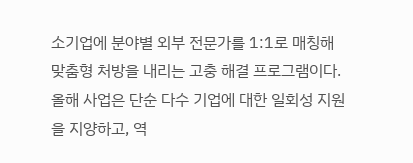소기업에 분야별 외부 전문가를 1:1로 매칭해 맞춤형 처방을 내리는 고충 해결 프로그램이다.올해 사업은 단순 다수 기업에 대한 일회성 지원을 지양하고, 역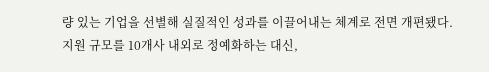량 있는 기업을 선별해 실질적인 성과를 이끌어내는 체계로 전면 개편됐다. 지원 규모를 10개사 내외로 정예화하는 대신,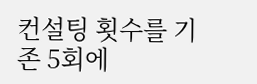컨설팅 횟수를 기존 5회에